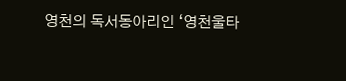영천의 독서동아리인 ‘영천울타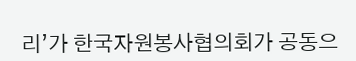리’가 한국자원봉사협의회가 공동으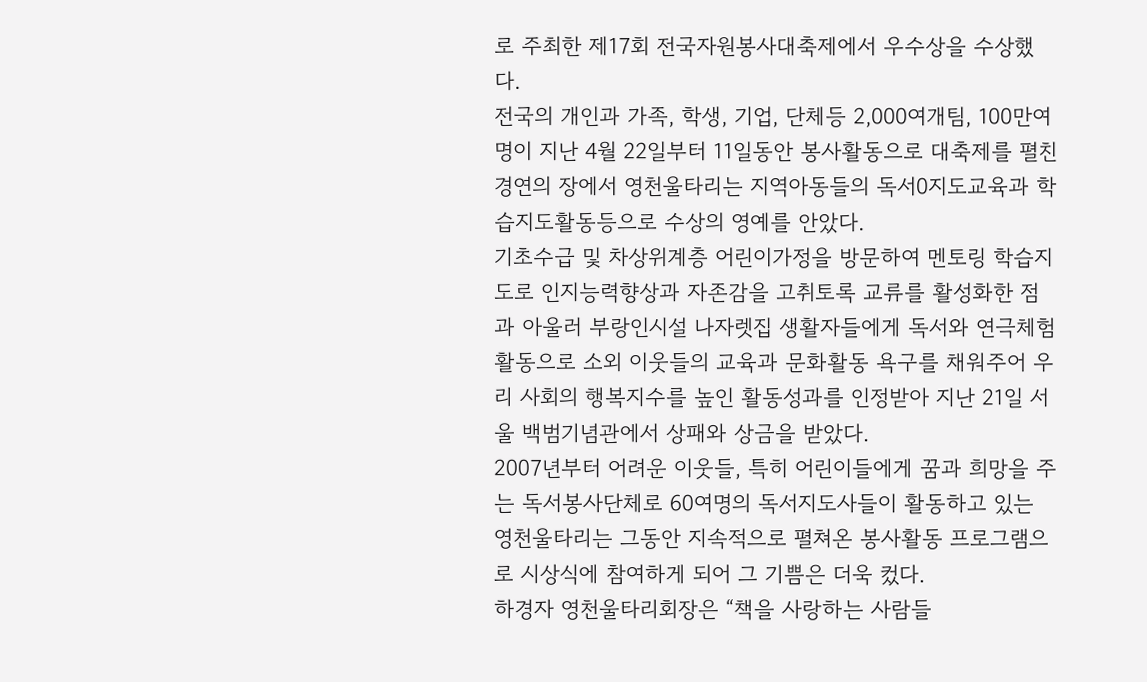로 주최한 제17회 전국자원봉사대축제에서 우수상을 수상했다.
전국의 개인과 가족, 학생, 기업, 단체등 2,000여개팀, 100만여명이 지난 4월 22일부터 11일동안 봉사활동으로 대축제를 펼친 경연의 장에서 영천울타리는 지역아동들의 독서0지도교육과 학습지도활동등으로 수상의 영예를 안았다.
기초수급 및 차상위계층 어린이가정을 방문하여 멘토링 학습지도로 인지능력향상과 자존감을 고취토록 교류를 활성화한 점과 아울러 부랑인시설 나자렛집 생활자들에게 독서와 연극체험활동으로 소외 이웃들의 교육과 문화활동 욕구를 채워주어 우리 사회의 행복지수를 높인 활동성과를 인정받아 지난 21일 서울 백범기념관에서 상패와 상금을 받았다.
2007년부터 어려운 이웃들, 특히 어린이들에게 꿈과 희망을 주는 독서봉사단체로 60여명의 독서지도사들이 활동하고 있는 영천울타리는 그동안 지속적으로 펼쳐온 봉사활동 프로그램으로 시상식에 참여하게 되어 그 기쁨은 더욱 컸다.
하경자 영천울타리회장은 “책을 사랑하는 사람들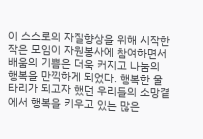이 스스로의 자질향상을 위해 시작한 작은 모임이 자원봉사에 참여하면서 배움의 기쁨은 더욱 커지고 나눔의 행복을 만끽하게 되었다. 행복한 울타리가 되고자 했던 우리들의 소망곁에서 행복을 키우고 있는 많은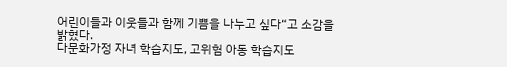어린이들과 이웃들과 함께 기쁨을 나누고 싶다“고 소감을 밝혔다.
다문화가정 자녀 학습지도, 고위험 아동 학습지도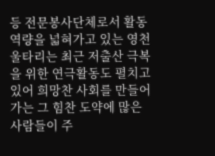등 전문봉사단체로서 활동역량을 넓혀가고 있는 영천울타리는 최근 저출산 극복을 위한 연극활동도 펼치고 있어 희망찬 사회를 만들어가는 그 힘찬 도약에 많은 사람들이 주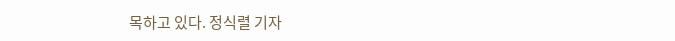목하고 있다. 정식렬 기자